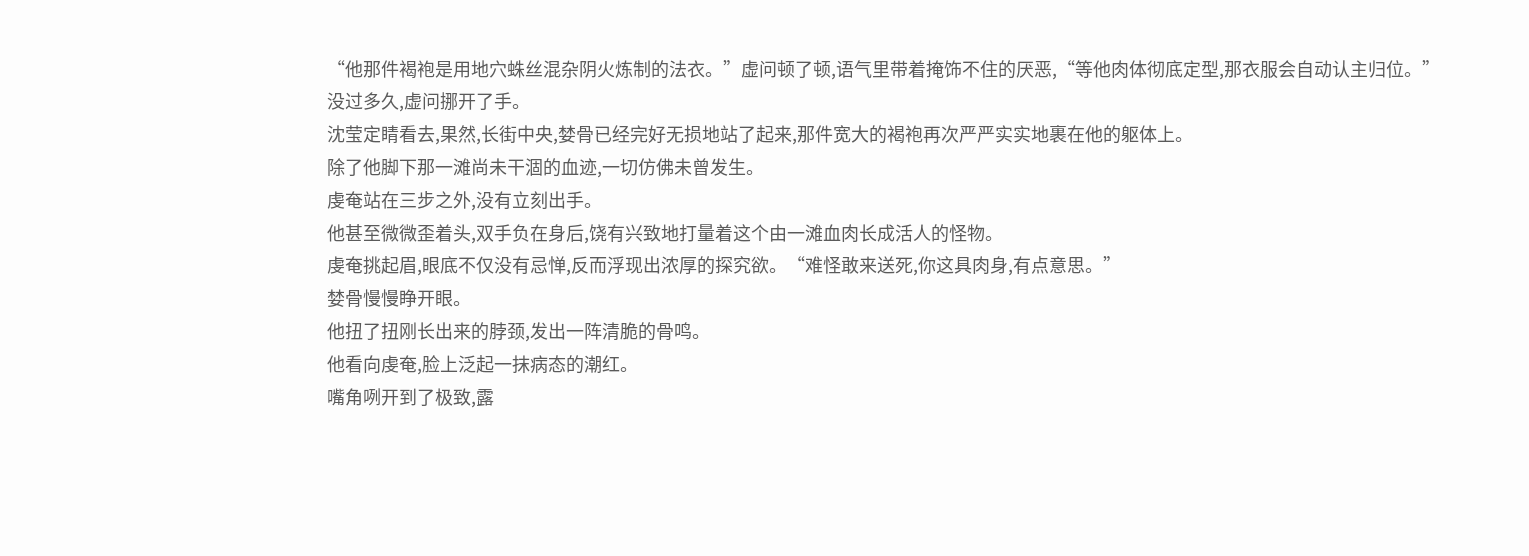“他那件褐袍是用地穴蛛丝混杂阴火炼制的法衣。”虚问顿了顿,语气里带着掩饰不住的厌恶,“等他肉体彻底定型,那衣服会自动认主归位。”
没过多久,虚问挪开了手。
沈莹定睛看去,果然,长街中央,婪骨已经完好无损地站了起来,那件宽大的褐袍再次严严实实地裹在他的躯体上。
除了他脚下那一滩尚未干涸的血迹,一切仿佛未曾发生。
虔奄站在三步之外,没有立刻出手。
他甚至微微歪着头,双手负在身后,饶有兴致地打量着这个由一滩血肉长成活人的怪物。
虔奄挑起眉,眼底不仅没有忌惮,反而浮现出浓厚的探究欲。“难怪敢来送死,你这具肉身,有点意思。”
婪骨慢慢睁开眼。
他扭了扭刚长出来的脖颈,发出一阵清脆的骨鸣。
他看向虔奄,脸上泛起一抹病态的潮红。
嘴角咧开到了极致,露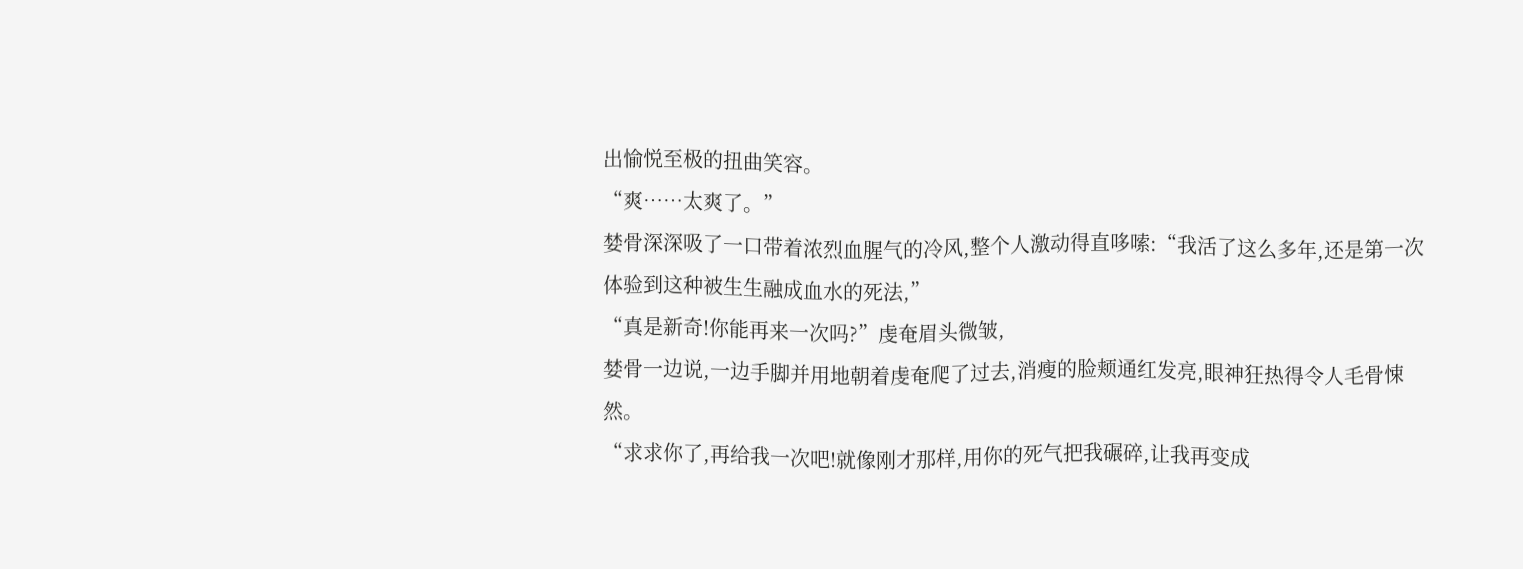出愉悦至极的扭曲笑容。
“爽……太爽了。”
婪骨深深吸了一口带着浓烈血腥气的冷风,整个人激动得直哆嗦:“我活了这么多年,还是第一次体验到这种被生生融成血水的死法,”
“真是新奇!你能再来一次吗?”虔奄眉头微皱,
婪骨一边说,一边手脚并用地朝着虔奄爬了过去,消瘦的脸颊通红发亮,眼神狂热得令人毛骨悚然。
“求求你了,再给我一次吧!就像刚才那样,用你的死气把我碾碎,让我再变成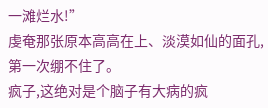一滩烂水!”
虔奄那张原本高高在上、淡漠如仙的面孔,第一次绷不住了。
疯子,这绝对是个脑子有大病的疯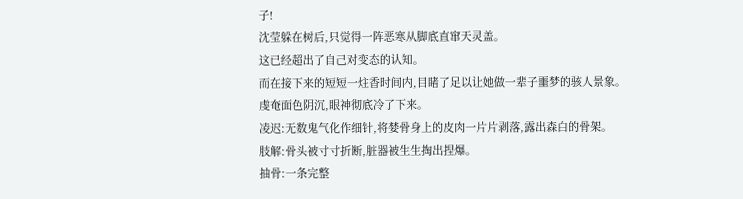子!
沈莹躲在树后,只觉得一阵恶寒从脚底直窜天灵盖。
这已经超出了自己对变态的认知。
而在接下来的短短一炷香时间内,目睹了足以让她做一辈子噩梦的骇人景象。
虔奄面色阴沉,眼神彻底冷了下来。
凌迟:无数鬼气化作细针,将婪骨身上的皮肉一片片剥落,露出森白的骨架。
肢解:骨头被寸寸折断,脏器被生生掏出捏爆。
抽骨:一条完整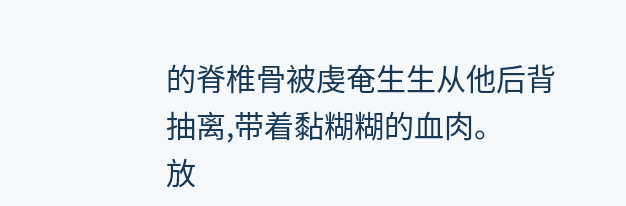的脊椎骨被虔奄生生从他后背抽离,带着黏糊糊的血肉。
放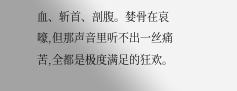血、斩首、剖腹。婪骨在哀嚎,但那声音里听不出一丝痛苦,全都是极度满足的狂欢。